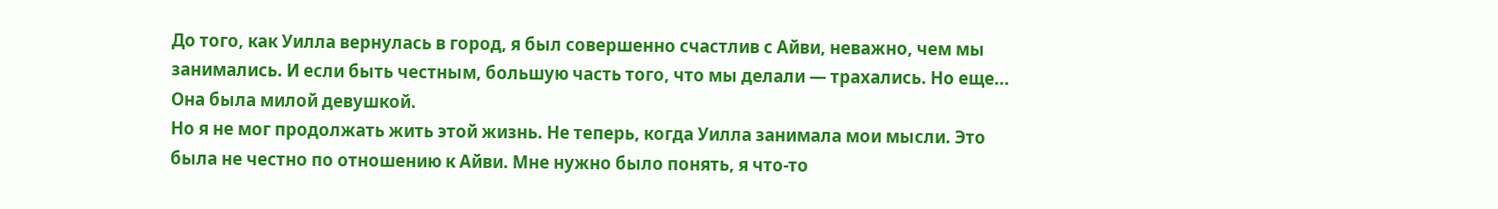До того, как Уилла вернулась в город, я был совершенно счастлив с Айви, неважно, чем мы занимались. И если быть честным, большую часть того, что мы делали — трахались. Но еще... Она была милой девушкой.
Но я не мог продолжать жить этой жизнь. Не теперь, когда Уилла занимала мои мысли. Это была не честно по отношению к Айви. Мне нужно было понять, я что-то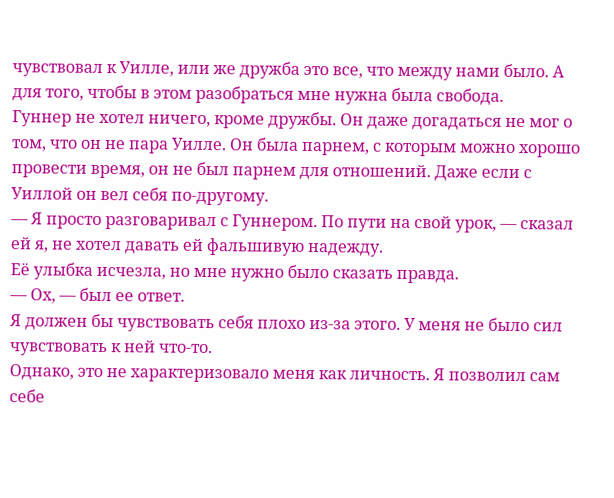чувствовал к Уилле, или же дружба это все, что между нами было. А для того, чтобы в этом разобраться мне нужна была свобода.
Гуннер не хотел ничего, кроме дружбы. Он даже догадаться не мог о том, что он не пара Уилле. Он была парнем, с которым можно хорошо провести время, он не был парнем для отношений. Даже если с Уиллой он вел себя по-другому.
— Я просто разговаривал с Гуннером. По пути на свой урок, — сказал ей я, не хотел давать ей фальшивую надежду.
Её улыбка исчезла, но мне нужно было сказать правда.
— Ох, — был ее ответ.
Я должен бы чувствовать себя плохо из-за этого. У меня не было сил чувствовать к ней что-то.
Однако, это не характеризовало меня как личность. Я позволил сам себе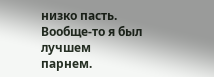низко пасть. Вообще-то я был лучшем парнем.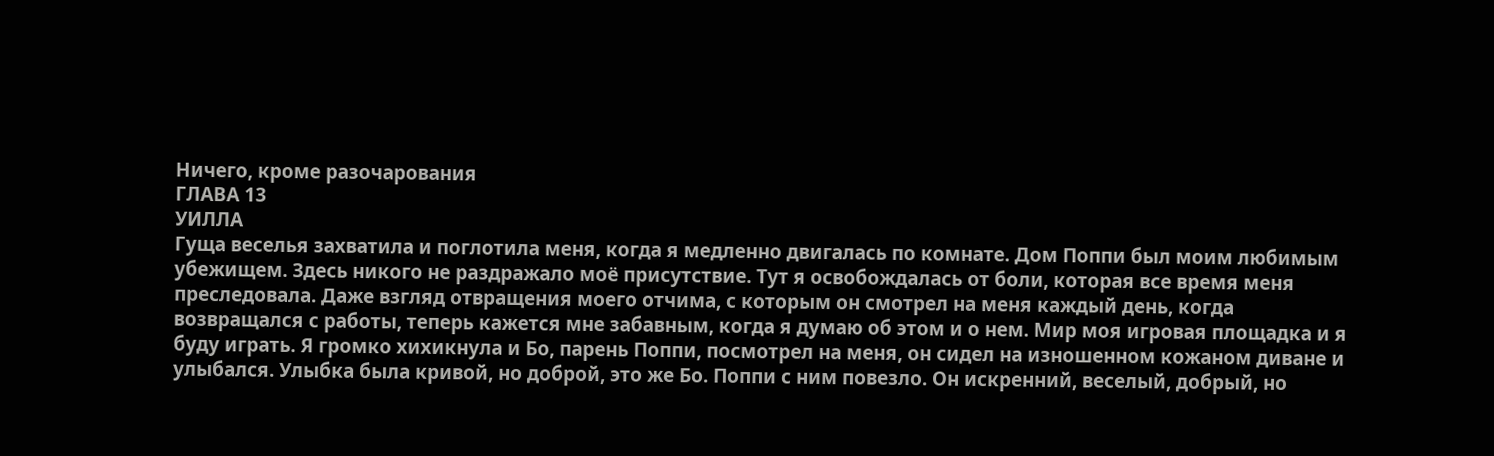Ничего, кроме разочарования
ГЛАВА 13
УИЛЛА
Гуща веселья захватила и поглотила меня, когда я медленно двигалась по комнате. Дом Поппи был моим любимым убежищем. Здесь никого не раздражало моё присутствие. Тут я освобождалась от боли, которая все время меня преследовала. Даже взгляд отвращения моего отчима, с которым он смотрел на меня каждый день, когда возвращался с работы, теперь кажется мне забавным, когда я думаю об этом и о нем. Мир моя игровая площадка и я буду играть. Я громко хихикнула и Бо, парень Поппи, посмотрел на меня, он сидел на изношенном кожаном диване и улыбался. Улыбка была кривой, но доброй, это же Бо. Поппи с ним повезло. Он искренний, веселый, добрый, но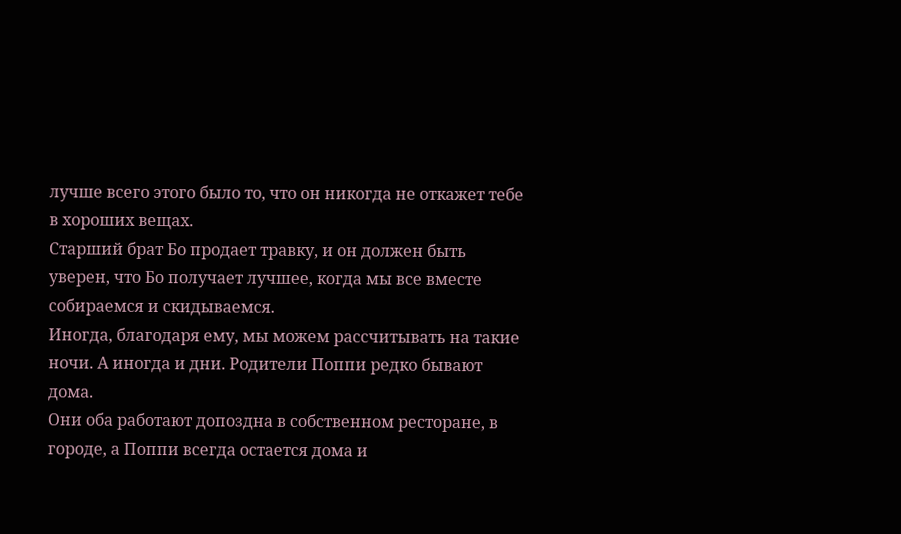лучше всего этого было то, что он никогда не откажет тебе в хороших вещах.
Старший брат Бо продает травку, и он должен быть уверен, что Бо получает лучшее, когда мы все вместе собираемся и скидываемся.
Иногда, благодаря ему, мы можем рассчитывать на такие ночи. А иногда и дни. Родители Поппи редко бывают дома.
Они оба работают допоздна в собственном ресторане, в городе, а Поппи всегда остается дома и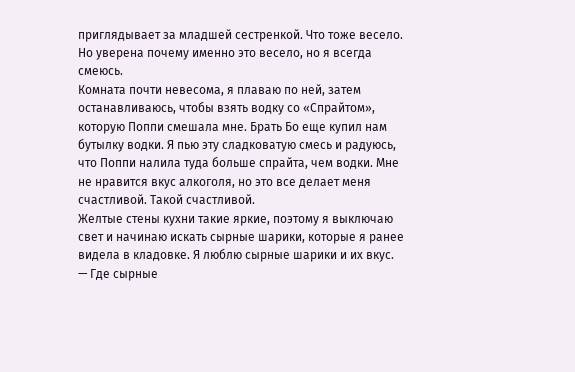приглядывает за младшей сестренкой. Что тоже весело. Но уверена почему именно это весело, но я всегда смеюсь.
Комната почти невесома, я плаваю по ней, затем останавливаюсь, чтобы взять водку со «Спрайтом», которую Поппи смешала мне. Брать Бо еще купил нам бутылку водки. Я пью эту сладковатую смесь и радуюсь, что Поппи налила туда больше спрайта, чем водки. Мне не нравится вкус алкоголя, но это все делает меня счастливой. Такой счастливой.
Желтые стены кухни такие яркие, поэтому я выключаю свет и начинаю искать сырные шарики, которые я ранее видела в кладовке. Я люблю сырные шарики и их вкус.
— Где сырные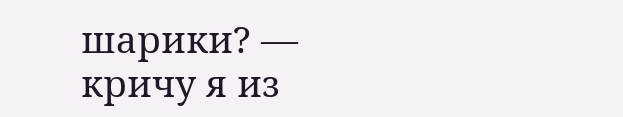шарики? — кричу я из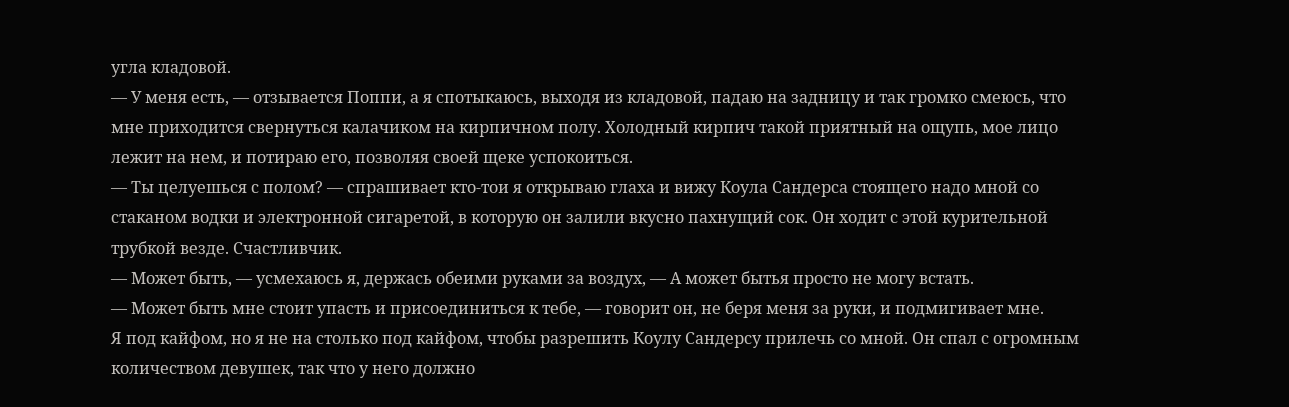угла кладовой.
— У меня есть, — отзывается Поппи, а я спотыкаюсь, выходя из кладовой, падаю на задницу и так громко смеюсь, что мне приходится свернуться калачиком на кирпичном полу. Холодный кирпич такой приятный на ощупь, мое лицо лежит на нем, и потираю его, позволяя своей щеке успокоиться.
— Ты целуешься с полом? — спрашивает кто-тои я открываю глаха и вижу Коула Сандерса стоящего надо мной со стаканом водки и электронной сигаретой, в которую он залили вкусно пахнущий сок. Он ходит с этой курительной трубкой везде. Счастливчик.
— Может быть, — усмехаюсь я, держась обеими руками за воздух, — А может бытья просто не могу встать.
— Может быть мне стоит упасть и присоединиться к тебе, — говорит он, не беря меня за руки, и подмигивает мне.
Я под кайфом, но я не на столько под кайфом, чтобы разрешить Коулу Сандерсу прилечь со мной. Он спал с огромным количеством девушек, так что у него должно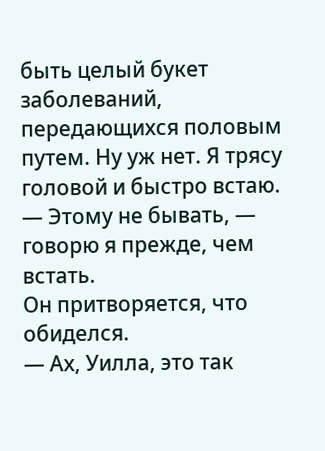быть целый букет заболеваний, передающихся половым путем. Ну уж нет. Я трясу головой и быстро встаю.
— Этому не бывать, — говорю я прежде, чем встать.
Он притворяется, что обиделся.
— Ах, Уилла, это так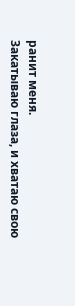ранит меня.
Закатываю глаза, и хватаю свою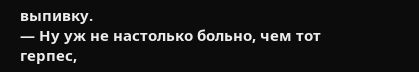выпивку.
— Ну уж не настолько больно, чем тот герпес,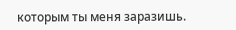которым ты меня заразишь.